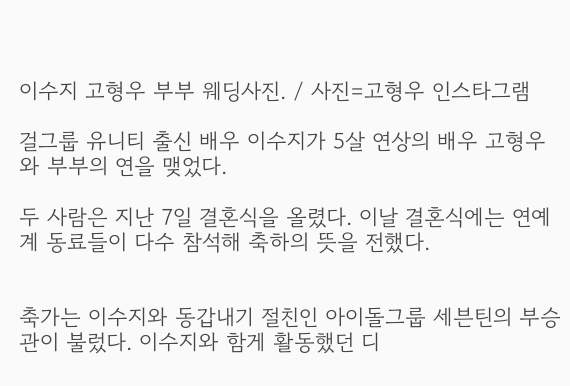이수지 고형우 부부 웨딩사진. / 사진=고형우 인스타그램

걸그룹 유니티 출신 배우 이수지가 5살 연상의 배우 고형우와 부부의 연을 맺었다.

두 사람은 지난 7일 결혼식을 올렸다. 이날 결혼식에는 연예계 동료들이 다수 참석해 축하의 뜻을 전했다.


축가는 이수지와 동갑내기 절친인 아이돌그룹 세븐틴의 부승관이 불렀다. 이수지와 함게 활동했던 디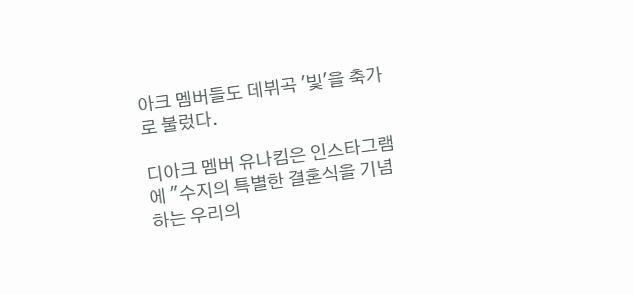아크 멤버들도 데뷔곡 '빛'을 축가로 불렀다.

디아크 멤버 유나킴은 인스타그램에 "수지의 특별한 결혼식을 기념하는 우리의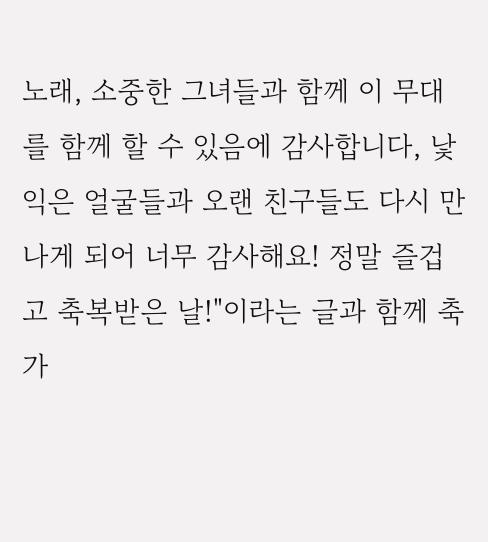노래, 소중한 그녀들과 함께 이 무대를 함께 할 수 있음에 감사합니다, 낯익은 얼굴들과 오랜 친구들도 다시 만나게 되어 너무 감사해요! 정말 즐겁고 축복받은 날!"이라는 글과 함께 축가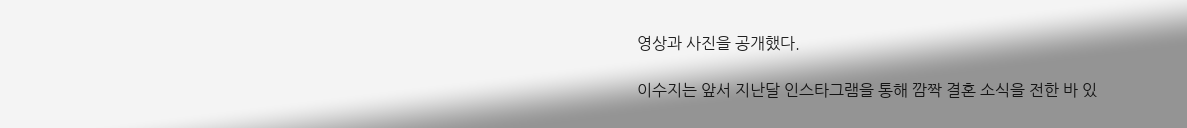영상과 사진을 공개했다.

이수지는 앞서 지난달 인스타그램을 통해 깜짝 결혼 소식을 전한 바 있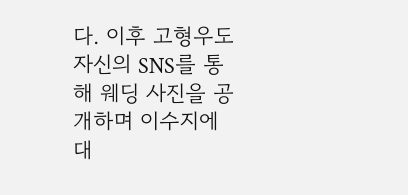다. 이후 고형우도 자신의 SNS를 통해 웨딩 사진을 공개하며 이수지에 대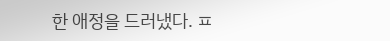한 애정을 드러냈다. ㅍ